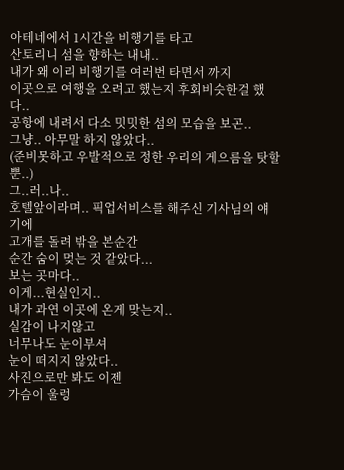아테네에서 1시간을 비행기를 타고
산토리니 섬을 향하는 내내..
내가 왜 이리 비행기를 여러번 타면서 까지
이곳으로 여행을 오려고 했는지 후회비슷한걸 했다..
공항에 내려서 다소 밋밋한 섬의 모습을 보곤..
그냥.. 아무말 하지 않았다..
(준비못하고 우발적으로 정한 우리의 게으름을 탓할뿐..)
그..러..나..
호텔앞이라며.. 픽업서비스를 해주신 기사님의 얘기에
고개를 돌려 밖을 본순간
순간 숨이 멎는 것 같았다...
보는 곳마다..
이게...현실인지..
내가 과연 이곳에 온게 맞는지..
실감이 나지않고
너무나도 눈이부셔
눈이 떠지지 않았다..
사진으로만 봐도 이젠
가슴이 울렁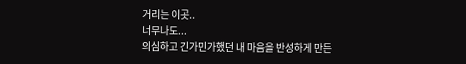거리는 이곳..
너무나도...
의심하고 긴가민가했던 내 마음을 반성하게 만든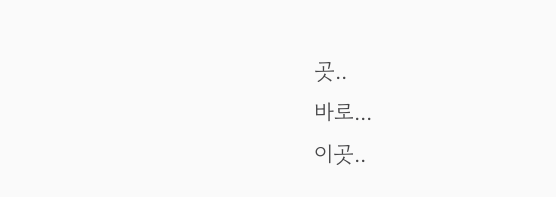곳..
바로...
이곳..